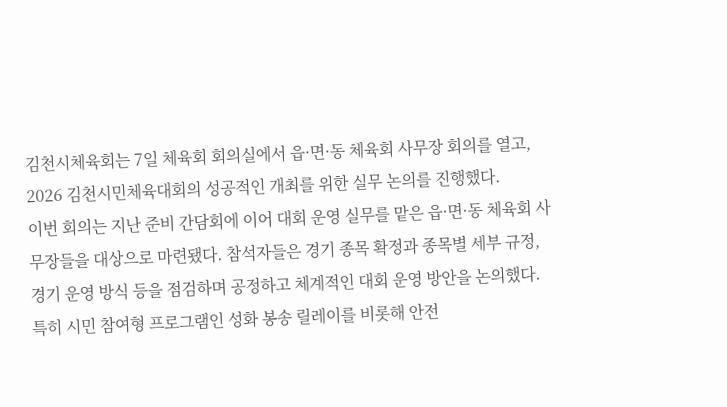김천시체육회는 7일 체육회 회의실에서 읍·면·동 체육회 사무장 회의를 열고, 2026 김천시민체육대회의 성공적인 개최를 위한 실무 논의를 진행했다.
이번 회의는 지난 준비 간담회에 이어 대회 운영 실무를 맡은 읍·면·동 체육회 사무장들을 대상으로 마련됐다. 참석자들은 경기 종목 확정과 종목별 세부 규정, 경기 운영 방식 등을 점검하며 공정하고 체계적인 대회 운영 방안을 논의했다.
특히 시민 참여형 프로그램인 성화 봉송 릴레이를 비롯해 안전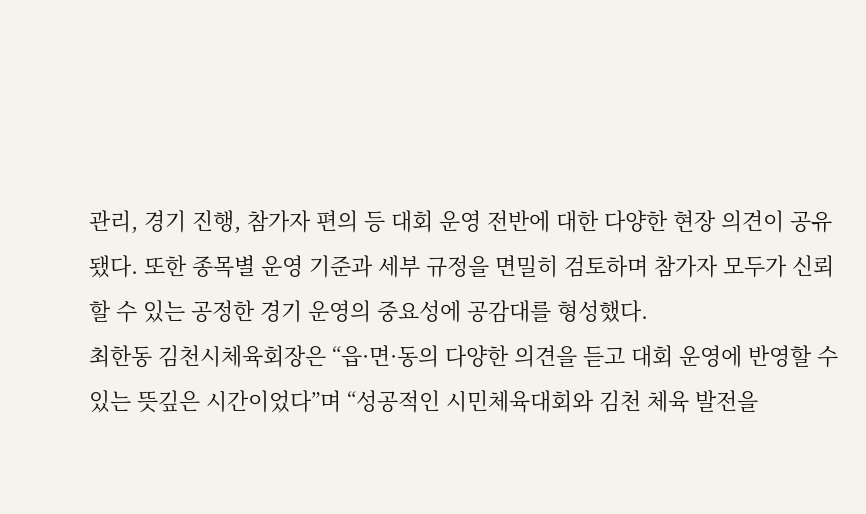관리, 경기 진행, 참가자 편의 등 대회 운영 전반에 대한 다양한 현장 의견이 공유됐다. 또한 종목별 운영 기준과 세부 규정을 면밀히 검토하며 참가자 모두가 신뢰할 수 있는 공정한 경기 운영의 중요성에 공감대를 형성했다.
최한동 김천시체육회장은 “읍·면·동의 다양한 의견을 듣고 대회 운영에 반영할 수 있는 뜻깊은 시간이었다”며 “성공적인 시민체육대회와 김천 체육 발전을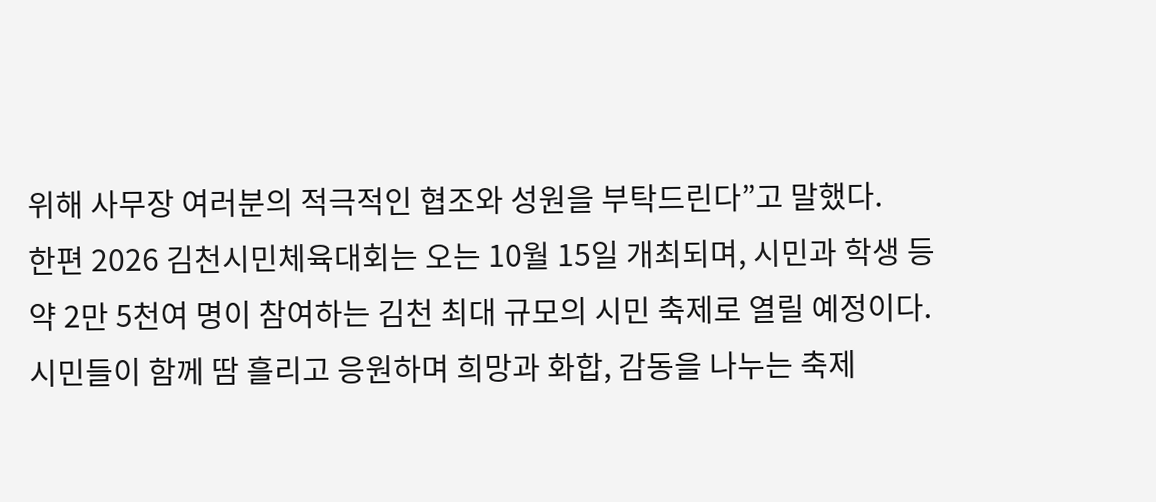위해 사무장 여러분의 적극적인 협조와 성원을 부탁드린다”고 말했다.
한편 2026 김천시민체육대회는 오는 10월 15일 개최되며, 시민과 학생 등 약 2만 5천여 명이 참여하는 김천 최대 규모의 시민 축제로 열릴 예정이다. 시민들이 함께 땀 흘리고 응원하며 희망과 화합, 감동을 나누는 축제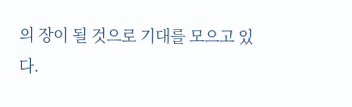의 장이 될 것으로 기대를 모으고 있다.